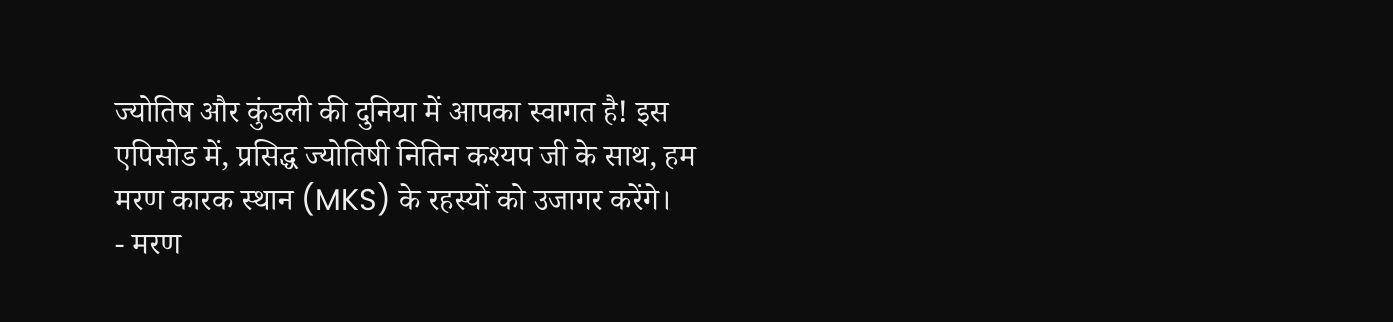ज्योतिष और कुंडली की दुनिया में आपका स्वागत है! इस एपिसोड में, प्रसिद्ध ज्योतिषी नितिन कश्यप जी के साथ, हम मरण कारक स्थान (MKS) के रहस्यों को उजागर करेंगे।
- मरण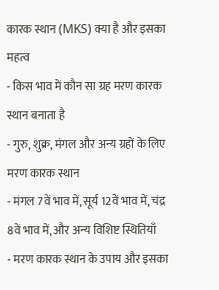कारक स्थान (MKS) क्या है और इसका महत्व
- किस भाव में कौन सा ग्रह मरण कारक स्थान बनाता है
- गुरु, शुक्र, मंगल और अन्य ग्रहों के लिए मरण कारक स्थान
- मंगल 7वें भाव में, सूर्य 12वें भाव में, चंद्र 8वें भाव में, और अन्य विशिष्ट स्थितियाँ
- मरण कारक स्थान के उपाय और इसका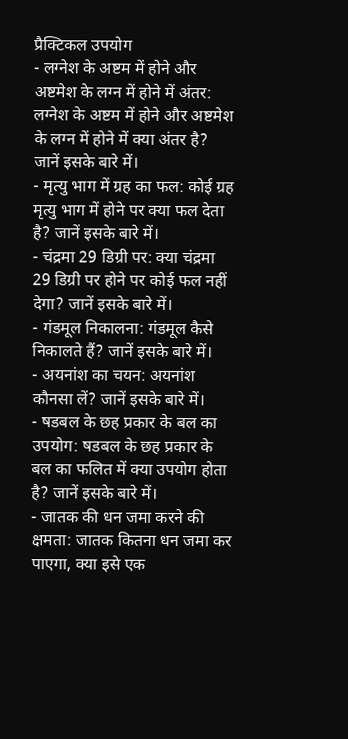प्रैक्टिकल उपयोग
- लग्नेश के अष्टम में होने और अष्टमेश के लग्न में होने में अंतर: लग्नेश के अष्टम में होने और अष्टमेश के लग्न में होने में क्या अंतर है? जानें इसके बारे में।
- मृत्यु भाग में ग्रह का फल: कोई ग्रह मृत्यु भाग में होने पर क्या फल देता है? जानें इसके बारे में।
- चंद्रमा 29 डिग्री पर: क्या चंद्रमा 29 डिग्री पर होने पर कोई फल नहीं देगा? जानें इसके बारे में।
- गंडमूल निकालना: गंडमूल कैसे निकालते हैं? जानें इसके बारे में।
- अयनांश का चयन: अयनांश कौनसा लें? जानें इसके बारे में।
- षडबल के छह प्रकार के बल का उपयोग: षडबल के छह प्रकार के बल का फलित में क्या उपयोग होता है? जानें इसके बारे में।
- जातक की धन जमा करने की क्षमता: जातक कितना धन जमा कर पाएगा, क्या इसे एक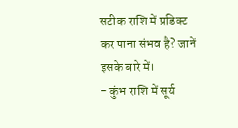सटीक राशि में प्रडिक्ट कर पाना संभव है? जानें इसके बारे में।
- कुंभ राशि में सूर्य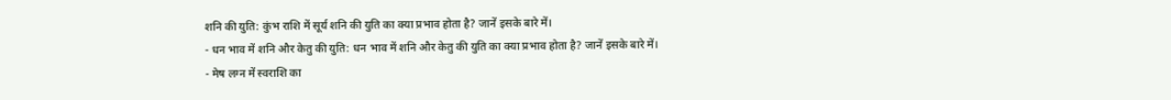शनि की युति: कुंभ राशि में सूर्य शनि की युति का क्या प्रभाव होता है? जानें इसके बारे में।
- धन भाव में शनि और केतु की युति: धन भाव में शनि और केतु की युति का क्या प्रभाव होता है? जानें इसके बारे में।
- मेष लग्न में स्वराशि का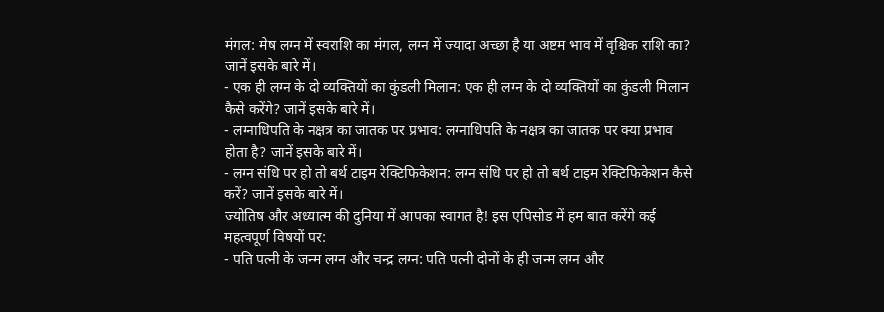मंगल: मेष लग्न में स्वराशि का मंगल, लग्न में ज्यादा अच्छा है या अष्टम भाव में वृश्चिक राशि का? जानें इसके बारे में।
- एक ही लग्न के दो व्यक्तियों का कुंडली मिलान: एक ही लग्न के दो व्यक्तियों का कुंडली मिलान कैसे करेंगे? जानें इसके बारे में।
- लग्नाधिपति के नक्षत्र का जातक पर प्रभाव: लग्नाधिपति के नक्षत्र का जातक पर क्या प्रभाव होता है? जानें इसके बारे में।
- लग्न संधि पर हो तो बर्थ टाइम रेक्टिफिकेशन: लग्न संधि पर हो तो बर्थ टाइम रेक्टिफिकेशन कैसे करें? जानें इसके बारे में।
ज्योतिष और अध्यात्म की दुनिया में आपका स्वागत है! इस एपिसोड में हम बात करेंगे कई महत्वपूर्ण विषयों पर:
- पति पत्नी के जन्म लग्न और चन्द्र लग्न: पति पत्नी दोनों के ही जन्म लग्न और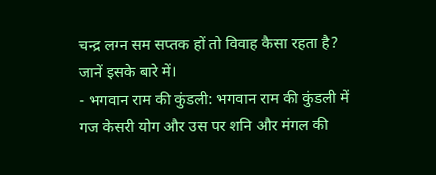चन्द्र लग्न सम सप्तक हों तो विवाह कैसा रहता है? जानें इसके बारे में।
- भगवान राम की कुंडली: भगवान राम की कुंडली में गज केसरी योग और उस पर शनि और मंगल की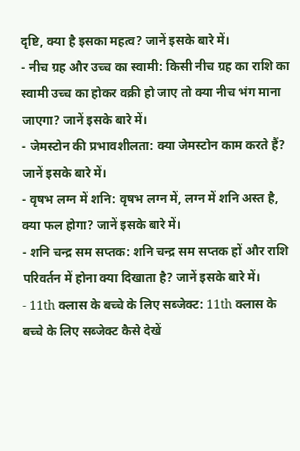दृष्टि, क्या है इसका महत्व? जानें इसके बारे में।
- नीच ग्रह और उच्च का स्वामी: किसी नीच ग्रह का राशि का स्वामी उच्च का होकर वक्री हो जाए तो क्या नीच भंग माना जाएगा? जानें इसके बारे में।
- जेमस्टोन की प्रभावशीलता: क्या जेमस्टोन काम करते हैं? जानें इसके बारे में।
- वृषभ लग्न में शनि: वृषभ लग्न में, लग्न में शनि अस्त है, क्या फल होगा? जानें इसके बारे में।
- शनि चन्द्र सम सप्तक: शनि चन्द्र सम सप्तक हों और राशि परिवर्तन में होना क्या दिखाता है? जानें इसके बारे में।
- 11th क्लास के बच्चे के लिए सब्जेक्ट: 11th क्लास के बच्चे के लिए सब्जेक्ट कैसे देखें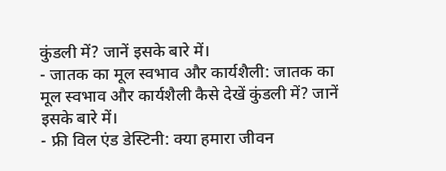कुंडली में? जानें इसके बारे में।
- जातक का मूल स्वभाव और कार्यशैली: जातक का मूल स्वभाव और कार्यशैली कैसे देखें कुंडली में? जानें इसके बारे में।
- फ्री विल एंड डेस्टिनी: क्या हमारा जीवन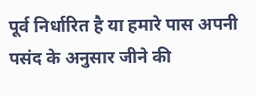पूर्व निर्धारित है या हमारे पास अपनी पसंद के अनुसार जीने की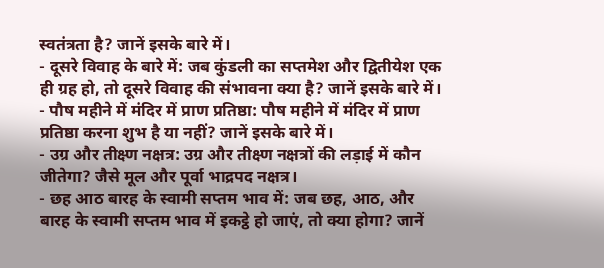स्वतंत्रता है? जानें इसके बारे में।
- दूसरे विवाह के बारे में: जब कुंडली का सप्तमेश और द्वितीयेश एक ही ग्रह हो, तो दूसरे विवाह की संभावना क्या है? जानें इसके बारे में।
- पौष महीने में मंदिर में प्राण प्रतिष्ठा: पौष महीने में मंदिर में प्राण प्रतिष्ठा करना शुभ है या नहीं? जानें इसके बारे में।
- उग्र और तीक्ष्ण नक्षत्र: उग्र और तीक्ष्ण नक्षत्रों की लड़ाई में कौन जीतेगा? जैसे मूल और पूर्वा भाद्रपद नक्षत्र।
- छह आठ बारह के स्वामी सप्तम भाव में: जब छह, आठ, और बारह के स्वामी सप्तम भाव में इकट्ठे हो जाएं, तो क्या होगा? जानें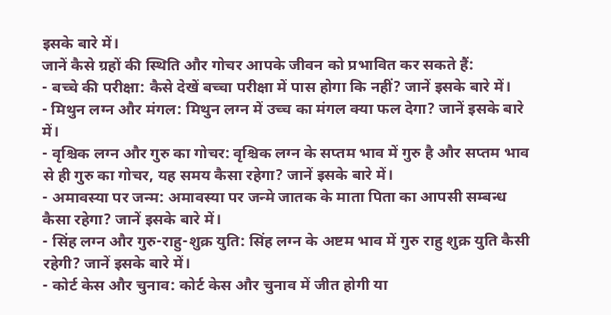इसके बारे में।
जानें कैसे ग्रहों की स्थिति और गोचर आपके जीवन को प्रभावित कर सकते हैं:
- बच्चे की परीक्षा: कैसे देखें बच्चा परीक्षा में पास होगा कि नहीं? जानें इसके बारे में।
- मिथुन लग्न और मंगल: मिथुन लग्न में उच्च का मंगल क्या फल देगा? जानें इसके बारे में।
- वृश्चिक लग्न और गुरु का गोचर: वृश्चिक लग्न के सप्तम भाव में गुरु है और सप्तम भाव से ही गुरु का गोचर, यह समय कैसा रहेगा? जानें इसके बारे में।
- अमावस्या पर जन्म: अमावस्या पर जन्मे जातक के माता पिता का आपसी सम्बन्ध कैसा रहेगा? जानें इसके बारे में।
- सिंह लग्न और गुरु-राहु-शुक्र युति: सिंह लग्न के अष्टम भाव में गुरु राहु शुक्र युति कैसी रहेगी? जानें इसके बारे में।
- कोर्ट केस और चुनाव: कोर्ट केस और चुनाव में जीत होगी या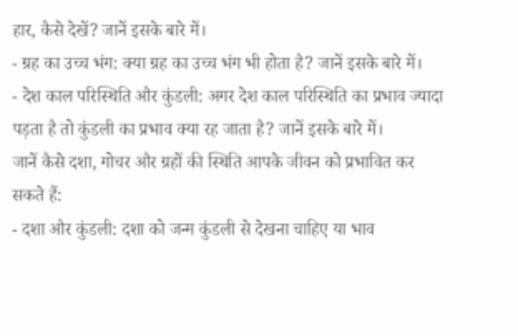हार, कैसे देखें? जानें इसके बारे में।
- ग्रह का उच्च भंग: क्या ग्रह का उच्च भंग भी होता है? जानें इसके बारे में।
- देश काल परिस्थिति और कुंडली: अगर देश काल परिस्थिति का प्रभाव ज्यादा पड़ता है तो कुंडली का प्रभाव क्या रह जाता है? जानें इसके बारे में।
जानें कैसे दशा, गोचर और ग्रहों की स्थिति आपके जीवन को प्रभावित कर सकते हैं:
- दशा और कुंडली: दशा को जन्म कुंडली से देखना चाहिए या भाव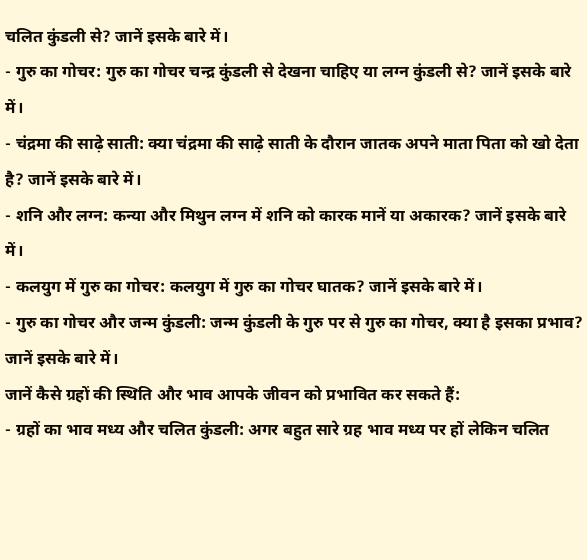चलित कुंडली से? जानें इसके बारे में।
- गुरु का गोचर: गुरु का गोचर चन्द्र कुंडली से देखना चाहिए या लग्न कुंडली से? जानें इसके बारे में।
- चंद्रमा की साढ़े साती: क्या चंद्रमा की साढ़े साती के दौरान जातक अपने माता पिता को खो देता है? जानें इसके बारे में।
- शनि और लग्न: कन्या और मिथुन लग्न में शनि को कारक मानें या अकारक? जानें इसके बारे में।
- कलयुग में गुरु का गोचर: कलयुग में गुरु का गोचर घातक? जानें इसके बारे में।
- गुरु का गोचर और जन्म कुंडली: जन्म कुंडली के गुरु पर से गुरु का गोचर, क्या है इसका प्रभाव? जानें इसके बारे में।
जानें कैसे ग्रहों की स्थिति और भाव आपके जीवन को प्रभावित कर सकते हैं:
- ग्रहों का भाव मध्य और चलित कुंडली: अगर बहुत सारे ग्रह भाव मध्य पर हों लेकिन चलित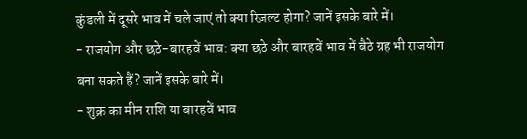कुंडली में दूसरे भाव में चले जाएं तो क्या रिज़ल्ट होगा? जानें इसके बारे में।
- राजयोग और छठे-बारहवें भाव: क्या छठे और बारहवें भाव में बैठे ग्रह भी राजयोग बना सकते हैं? जानें इसके बारे में।
- शुक्र का मीन राशि या बारहवें भाव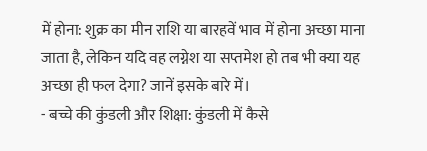में होना: शुक्र का मीन राशि या बारहवें भाव में होना अच्छा माना जाता है, लेकिन यदि वह लग्नेश या सप्तमेश हो तब भी क्या यह अच्छा ही फल देगा? जानें इसके बारे में।
- बच्चे की कुंडली और शिक्षा: कुंडली में कैसे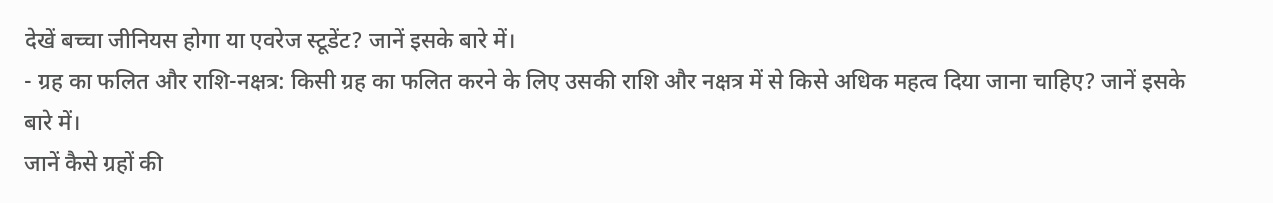देखें बच्चा जीनियस होगा या एवरेज स्टूडेंट? जानें इसके बारे में।
- ग्रह का फलित और राशि-नक्षत्र: किसी ग्रह का फलित करने के लिए उसकी राशि और नक्षत्र में से किसे अधिक महत्व दिया जाना चाहिए? जानें इसके बारे में।
जानें कैसे ग्रहों की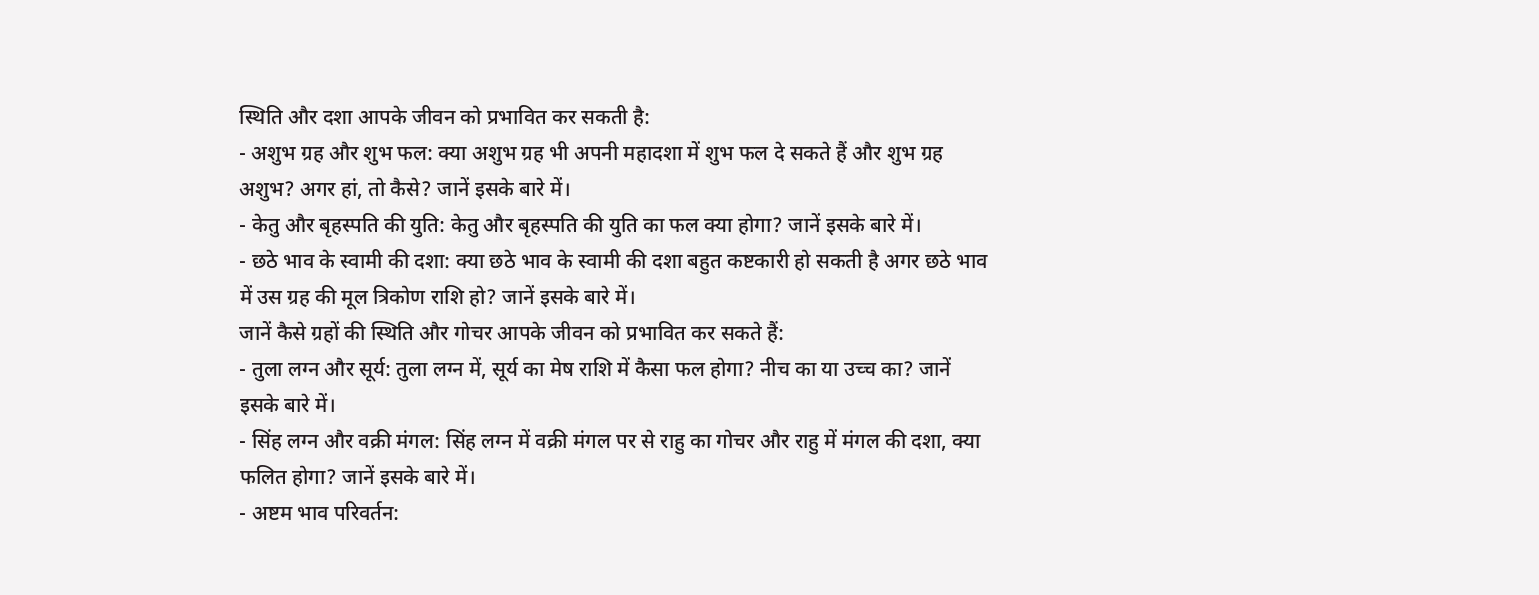स्थिति और दशा आपके जीवन को प्रभावित कर सकती है:
- अशुभ ग्रह और शुभ फल: क्या अशुभ ग्रह भी अपनी महादशा में शुभ फल दे सकते हैं और शुभ ग्रह अशुभ? अगर हां, तो कैसे? जानें इसके बारे में।
- केतु और बृहस्पति की युति: केतु और बृहस्पति की युति का फल क्या होगा? जानें इसके बारे में।
- छठे भाव के स्वामी की दशा: क्या छठे भाव के स्वामी की दशा बहुत कष्टकारी हो सकती है अगर छठे भाव में उस ग्रह की मूल त्रिकोण राशि हो? जानें इसके बारे में।
जानें कैसे ग्रहों की स्थिति और गोचर आपके जीवन को प्रभावित कर सकते हैं:
- तुला लग्न और सूर्य: तुला लग्न में, सूर्य का मेष राशि में कैसा फल होगा? नीच का या उच्च का? जानें इसके बारे में।
- सिंह लग्न और वक्री मंगल: सिंह लग्न में वक्री मंगल पर से राहु का गोचर और राहु में मंगल की दशा, क्या फलित होगा? जानें इसके बारे में।
- अष्टम भाव परिवर्तन: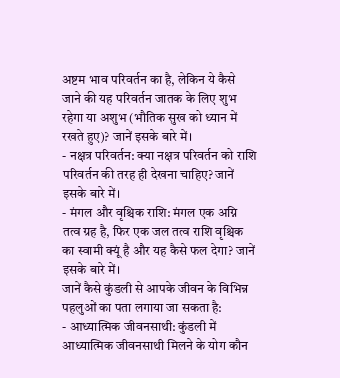अष्टम भाव परिवर्तन का है, लेकिन ये कैसे जाने की यह परिवर्तन जातक के लिए शुभ रहेगा या अशुभ (भौतिक सुख को ध्यान में रखते हुए)? जानें इसके बारे में।
- नक्षत्र परिवर्तन: क्या नक्षत्र परिवर्तन को राशि परिवर्तन की तरह ही देखना चाहिए? जानें इसके बारे में।
- मंगल और वृश्चिक राशि: मंगल एक अग्नि तत्व ग्रह है, फिर एक जल तत्व राशि वृश्चिक का स्वामी क्यूं है और यह कैसे फल देगा? जानें इसके बारे में।
जानें कैसे कुंडली से आपके जीवन के विभिन्न पहलुओं का पता लगाया जा सकता है:
- आध्यात्मिक जीवनसाथी: कुंडली में आध्यात्मिक जीवनसाथी मिलने के योग कौन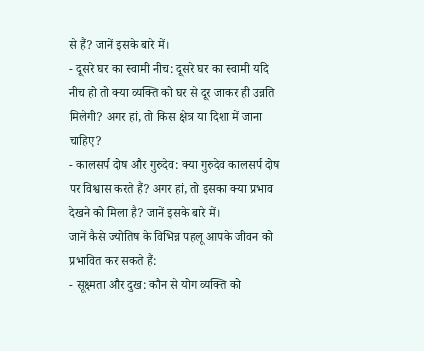से हैं? जानें इसके बारे में।
- दूसरे घर का स्वामी नीच: दूसरे घर का स्वामी यदि नीच हो तो क्या व्यक्ति को घर से दूर जाकर ही उन्नति मिलेगी? अगर हां, तो किस क्षेत्र या दिशा में जाना चाहिए?
- कालसर्प दोष और गुरुदेव: क्या गुरुदेव कालसर्प दोष पर विश्वास करते हैं? अगर हां, तो इसका क्या प्रभाव देखने को मिला है? जानें इसके बारे में।
जानें कैसे ज्योतिष के विभिन्न पहलू आपके जीवन को प्रभावित कर सकते हैं:
- सूक्ष्मता और दुख: कौन से योग व्यक्ति को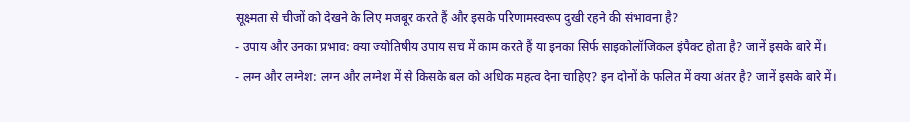सूक्ष्मता से चीजों को देखने के लिए मजबूर करते हैं और इसके परिणामस्वरूप दुखी रहने की संभावना है?
- उपाय और उनका प्रभाव: क्या ज्योतिषीय उपाय सच में काम करते हैं या इनका सिर्फ साइकोलॉजिकल इंपैक्ट होता है? जानें इसके बारे में।
- लग्न और लग्नेश: लग्न और लग्नेश में से किसके बल को अधिक महत्व देना चाहिए? इन दोनों के फलित में क्या अंतर है? जानें इसके बारे में।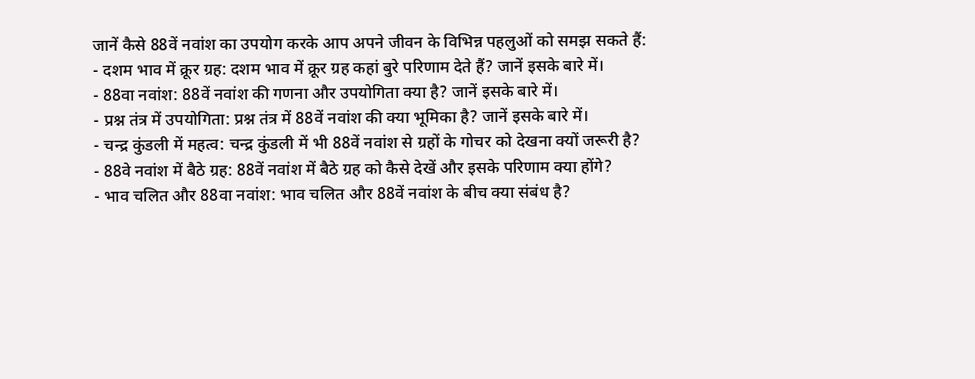जानें कैसे 88वें नवांश का उपयोग करके आप अपने जीवन के विभिन्न पहलुओं को समझ सकते हैं:
- दशम भाव में क्रूर ग्रह: दशम भाव में क्रूर ग्रह कहां बुरे परिणाम देते हैं? जानें इसके बारे में।
- 88वा नवांश: 88वें नवांश की गणना और उपयोगिता क्या है? जानें इसके बारे में।
- प्रश्न तंत्र में उपयोगिता: प्रश्न तंत्र में 88वें नवांश की क्या भूमिका है? जानें इसके बारे में।
- चन्द्र कुंडली में महत्व: चन्द्र कुंडली में भी 88वें नवांश से ग्रहों के गोचर को देखना क्यों जरूरी है?
- 88वे नवांश में बैठे ग्रह: 88वें नवांश में बैठे ग्रह को कैसे देखें और इसके परिणाम क्या होंगे?
- भाव चलित और 88वा नवांश: भाव चलित और 88वें नवांश के बीच क्या संबंध है?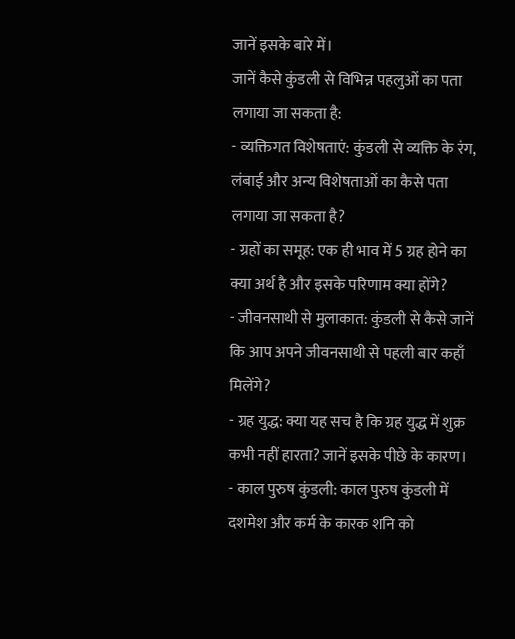जानें इसके बारे में।
जानें कैसे कुंडली से विभिन्न पहलुओं का पता लगाया जा सकता है:
- व्यक्तिगत विशेषताएं: कुंडली से व्यक्ति के रंग, लंबाई और अन्य विशेषताओं का कैसे पता लगाया जा सकता है?
- ग्रहों का समूह: एक ही भाव में 5 ग्रह होने का क्या अर्थ है और इसके परिणाम क्या होंगे?
- जीवनसाथी से मुलाकात: कुंडली से कैसे जानें कि आप अपने जीवनसाथी से पहली बार कहाँ मिलेंगे?
- ग्रह युद्ध: क्या यह सच है कि ग्रह युद्ध में शुक्र कभी नहीं हारता? जानें इसके पीछे के कारण।
- काल पुरुष कुंडली: काल पुरुष कुंडली में दशमेश और कर्म के कारक शनि को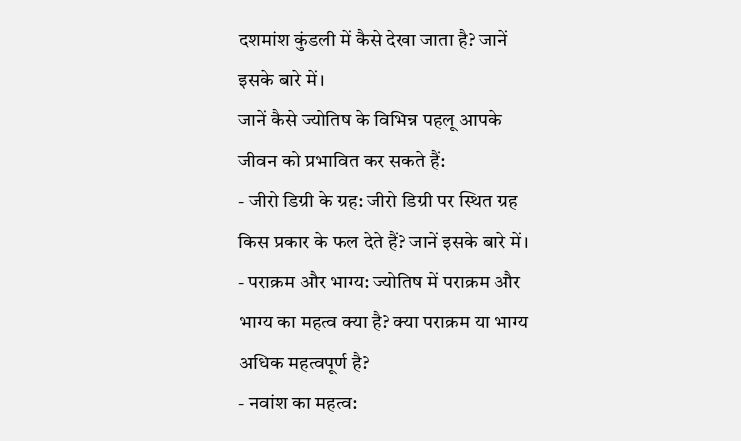दशमांश कुंडली में कैसे देखा जाता है? जानें इसके बारे में।
जानें कैसे ज्योतिष के विभिन्न पहलू आपके जीवन को प्रभावित कर सकते हैं:
- जीरो डिग्री के ग्रह: जीरो डिग्री पर स्थित ग्रह किस प्रकार के फल देते हैं? जानें इसके बारे में।
- पराक्रम और भाग्य: ज्योतिष में पराक्रम और भाग्य का महत्व क्या है? क्या पराक्रम या भाग्य अधिक महत्वपूर्ण है?
- नवांश का महत्व: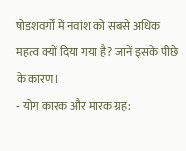षोडशवर्गों में नवांश को सबसे अधिक महत्व क्यों दिया गया है? जानें इसके पीछे के कारण।
- योग कारक और मारक ग्रह: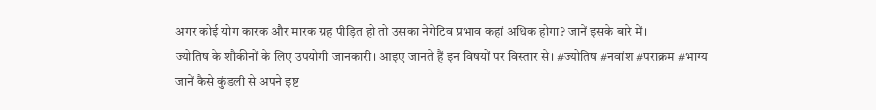अगर कोई योग कारक और मारक ग्रह पीड़ित हो तो उसका नेगेटिव प्रभाव कहां अधिक होगा? जानें इसके बारे में।
ज्योतिष के शौकीनों के लिए उपयोगी जानकारी। आइए जानते हैं इन विषयों पर विस्तार से। #ज्योतिष #नवांश #पराक्रम #भाग्य
जानें कैसे कुंडली से अपने इष्ट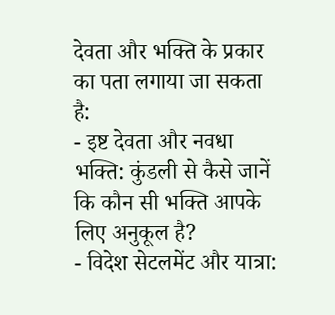देवता और भक्ति के प्रकार का पता लगाया जा सकता है:
- इष्ट देवता और नवधा भक्ति: कुंडली से कैसे जानें कि कौन सी भक्ति आपके लिए अनुकूल है?
- विदेश सेटलमेंट और यात्रा: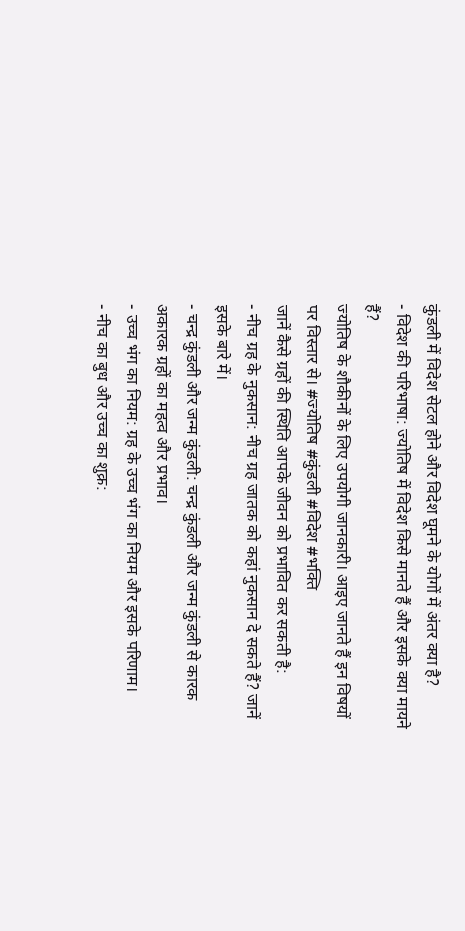कुंडली में विदेश सेटल होने और विदेश घूमने के योगों में अंतर क्या है?
- विदेश की परिभाषा: ज्योतिष में विदेश किसे मानते हैं और इसके क्या मायने हैं?
ज्योतिष के शौकीनों के लिए उपयोगी जानकारी। आइए जानते हैं इन विषयों पर विस्तार से। #ज्योतिष #कुंडली #विदेश #भक्ति
जानें कैसे ग्रहों की स्थिति आपके जीवन को प्रभावित कर सकती है:
- नीच ग्रह के नुकसान: नीच ग्रह जातक को कहां नुकसान दे सकते हैं? जानें इसके बारे में।
- चन्द्र कुंडली और जन्म कुंडली: चन्द्र कुंडली और जन्म कुंडली से कारक अकारक ग्रहों का महत्व और प्रभाव।
- उच्च भंग का नियम: ग्रह के उच्च भंग का नियम और इसके परिणाम।
- नीच का बुध और उच्च का शुक्र: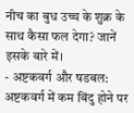नीच का बुध उच्च के शुक्र के साथ कैसा फल देगा? जानें इसके बारे में।
- अष्टकवर्ग और षडबल: अष्टकवर्ग में कम बिंदु होने पर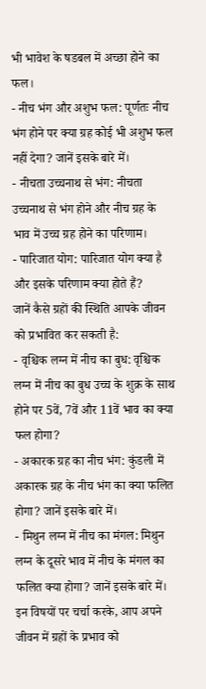भी भावेश के षडबल में अच्छा होने का फल।
- नीच भंग और अशुभ फल: पूर्णतः नीच भंग होने पर क्या ग्रह कोई भी अशुभ फल नहीं देगा? जानें इसके बारे में।
- नीचता उच्चनाथ से भंग: नीचता उच्चनाथ से भंग होने और नीच ग्रह के भाव में उच्च ग्रह होने का परिणाम।
- पारिजात योग: पारिजात योग क्या है और इसके परिणाम क्या होते हैं?
जानें कैसे ग्रहों की स्थिति आपके जीवन को प्रभावित कर सकती है:
- वृश्चिक लग्न में नीच का बुध: वृश्चिक लग्न में नीच का बुध उच्च के शुक्र के साथ होने पर 5वें, 7वें और 11वें भाव का क्या फल होगा?
- अकारक ग्रह का नीच भंग: कुंडली में अकारक ग्रह के नीच भंग का क्या फलित होगा? जानें इसके बारे में।
- मिथुन लग्न में नीच का मंगल: मिथुन लग्न के दूसरे भाव में नीच के मंगल का फलित क्या होगा? जानें इसके बारे में।
इन विषयों पर चर्चा करके, आप अपने जीवन में ग्रहों के प्रभाव को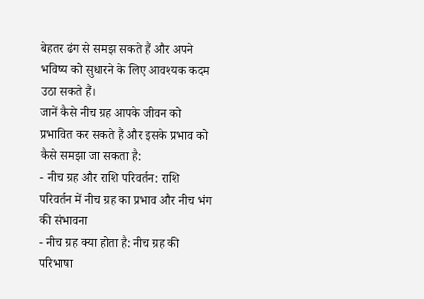बेहतर ढंग से समझ सकते हैं और अपने भविष्य को सुधारने के लिए आवश्यक कदम उठा सकते हैं।
जानें कैसे नीच ग्रह आपके जीवन को प्रभावित कर सकते हैं और इसके प्रभाव को कैसे समझा जा सकता है:
- नीच ग्रह और राशि परिवर्तन: राशि परिवर्तन में नीच ग्रह का प्रभाव और नीच भंग की संभावना
- नीच ग्रह क्या होता है: नीच ग्रह की परिभाषा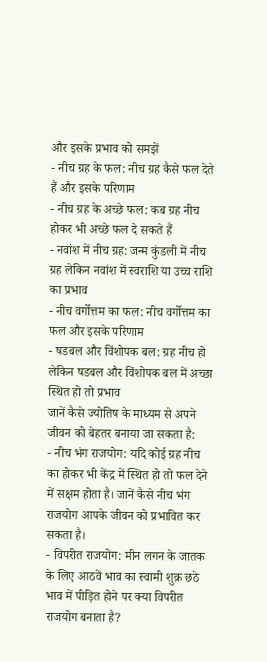और इसके प्रभाव को समझें
- नीच ग्रह के फल: नीच ग्रह कैसे फल देते हैं और इसके परिणाम
- नीच ग्रह के अच्छे फल: कब ग्रह नीच होकर भी अच्छे फल दे सकते हैं
- नवांश में नीच ग्रह: जन्म कुंडली में नीच ग्रह लेकिन नवांश में स्वराशि या उच्च राशि का प्रभाव
- नीच वर्गोत्तम का फल: नीच वर्गोत्तम का फल और इसके परिणाम
- षडबल और विंशोपक बल: ग्रह नीच हो लेकिन षडबल और विंशोपक बल में अच्छा स्थित हो तो प्रभाव
जानें कैसे ज्योतिष के माध्यम से अपने जीवन को बेहतर बनाया जा सकता है:
- नीच भंग राजयोग: यदि कोई ग्रह नीच का होकर भी केंद्र में स्थित हो तो फल देने में सक्षम होता है। जानें कैसे नीच भंग राजयोग आपके जीवन को प्रभावित कर सकता है।
- विपरीत राजयोग: मीन लगन के जातक के लिए आठवें भाव का स्वामी शुक्र छठे भाव में पीड़ित होने पर क्या विपरीत राजयोग बनाता है?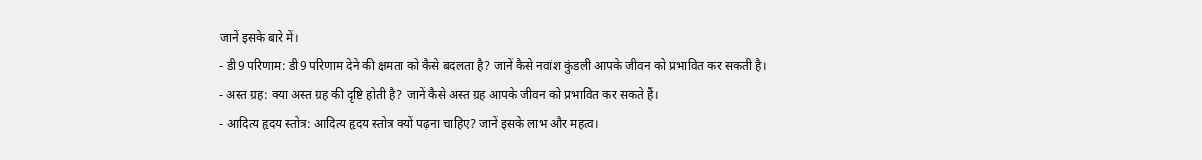जानें इसके बारे में।
- डी9 परिणाम: डी9 परिणाम देने की क्षमता को कैसे बदलता है? जानें कैसे नवांश कुंडली आपके जीवन को प्रभावित कर सकती है।
- अस्त ग्रह: क्या अस्त ग्रह की दृष्टि होती है? जानें कैसे अस्त ग्रह आपके जीवन को प्रभावित कर सकते हैं।
- आदित्य हृदय स्तोत्र: आदित्य हृदय स्तोत्र क्यों पढ़ना चाहिए? जानें इसके लाभ और महत्व।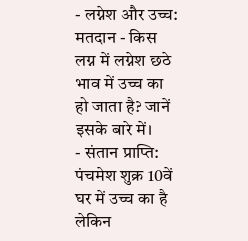- लग्नेश और उच्च: मतदान - किस लग्न में लग्नेश छठे भाव में उच्च का हो जाता है? जानें इसके बारे में।
- संतान प्राप्ति: पंचमेश शुक्र 10वें घर में उच्च का है लेकिन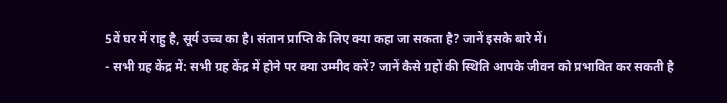5वें घर में राहु है, सूर्य उच्च का है। संतान प्राप्ति के लिए क्या कहा जा सकता है? जानें इसके बारे में।
- सभी ग्रह केंद्र में: सभी ग्रह केंद्र में होने पर क्या उम्मीद करें? जानें कैसे ग्रहों की स्थिति आपके जीवन को प्रभावित कर सकती है